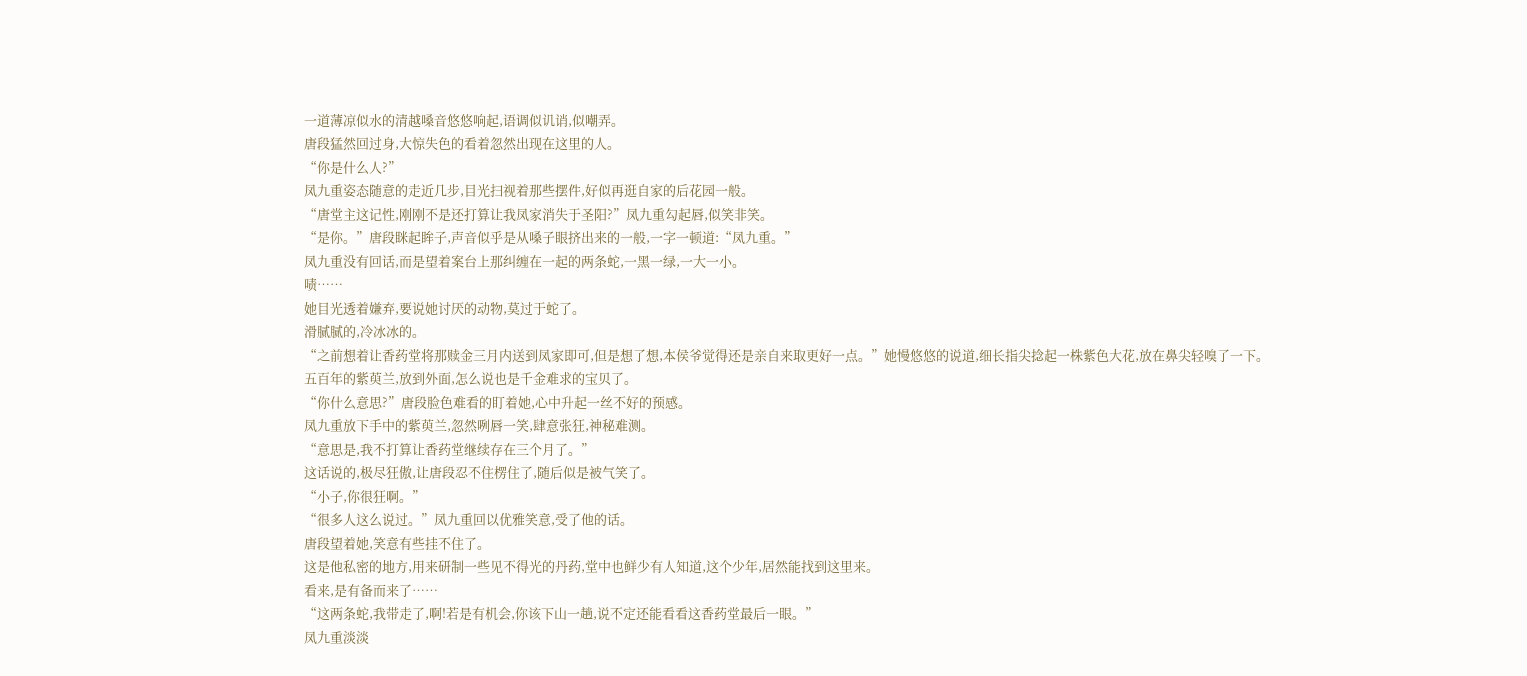一道薄凉似水的清越嗓音悠悠响起,语调似讥诮,似嘲弄。
唐段猛然回过身,大惊失色的看着忽然出现在这里的人。
“你是什么人?”
凤九重姿态随意的走近几步,目光扫视着那些摆件,好似再逛自家的后花园一般。
“唐堂主这记性,刚刚不是还打算让我凤家消失于圣阳?”凤九重勾起唇,似笑非笑。
“是你。”唐段眯起眸子,声音似乎是从嗓子眼挤出来的一般,一字一顿道:“凤九重。”
凤九重没有回话,而是望着案台上那纠缠在一起的两条蛇,一黑一绿,一大一小。
啧……
她目光透着嫌弃,要说她讨厌的动物,莫过于蛇了。
滑腻腻的,冷冰冰的。
“之前想着让香药堂将那赎金三月内送到凤家即可,但是想了想,本侯爷觉得还是亲自来取更好一点。”她慢悠悠的说道,细长指尖捻起一株紫色大花,放在鼻尖轻嗅了一下。
五百年的紫萸兰,放到外面,怎么说也是千金难求的宝贝了。
“你什么意思?”唐段脸色难看的盯着她,心中升起一丝不好的预感。
凤九重放下手中的紫萸兰,忽然咧唇一笑,肆意张狂,神秘难测。
“意思是,我不打算让香药堂继续存在三个月了。”
这话说的,极尽狂傲,让唐段忍不住楞住了,随后似是被气笑了。
“小子,你很狂啊。”
“很多人这么说过。”凤九重回以优雅笑意,受了他的话。
唐段望着她,笑意有些挂不住了。
这是他私密的地方,用来研制一些见不得光的丹药,堂中也鲜少有人知道,这个少年,居然能找到这里来。
看来,是有备而来了……
“这两条蛇,我带走了,啊!若是有机会,你该下山一趟,说不定还能看看这香药堂最后一眼。”
凤九重淡淡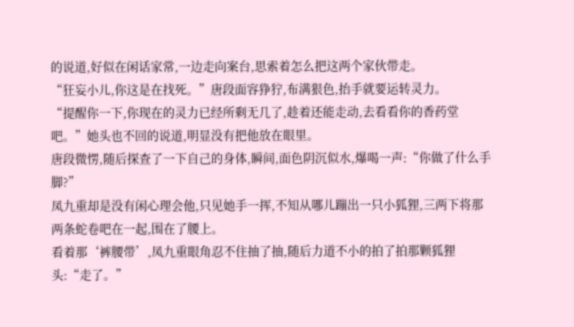的说道,好似在闲话家常,一边走向案台,思索着怎么把这两个家伙带走。
“狂妄小儿,你这是在找死。”唐段面容狰狞,布满狠色,抬手就要运转灵力。
“提醒你一下,你现在的灵力已经所剩无几了,趁着还能走动,去看看你的香药堂吧。”她头也不回的说道,明显没有把他放在眼里。
唐段微愣,随后探查了一下自己的身体,瞬间,面色阴沉似水,爆喝一声:“你做了什么手脚?”
凤九重却是没有闲心理会他,只见她手一挥,不知从哪儿蹦出一只小狐狸,三两下将那两条蛇卷吧在一起,围在了腰上。
看着那‘裤腰带’,凤九重眼角忍不住抽了抽,随后力道不小的拍了拍那颗狐狸头:“走了。”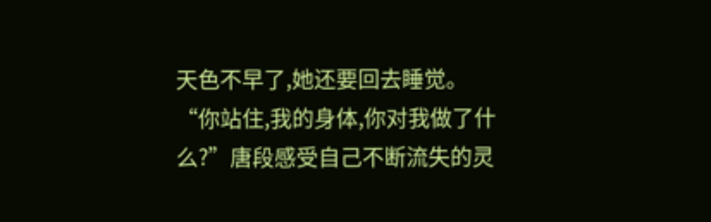天色不早了,她还要回去睡觉。
“你站住,我的身体,你对我做了什么?”唐段感受自己不断流失的灵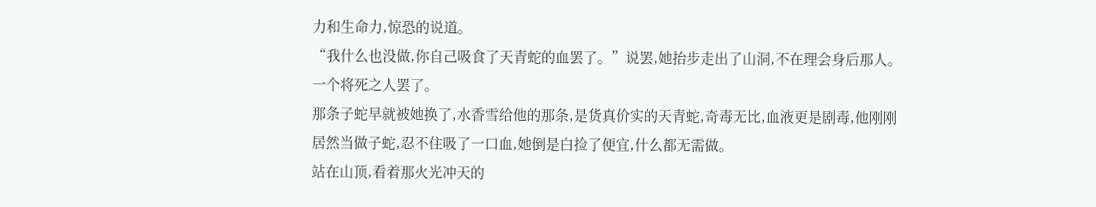力和生命力,惊恐的说道。
“我什么也没做,你自己吸食了天青蛇的血罢了。”说罢,她抬步走出了山洞,不在理会身后那人。
一个将死之人罢了。
那条子蛇早就被她换了,水香雪给他的那条,是货真价实的天青蛇,奇毒无比,血液更是剧毒,他刚刚居然当做子蛇,忍不住吸了一口血,她倒是白捡了便宜,什么都无需做。
站在山顶,看着那火光冲天的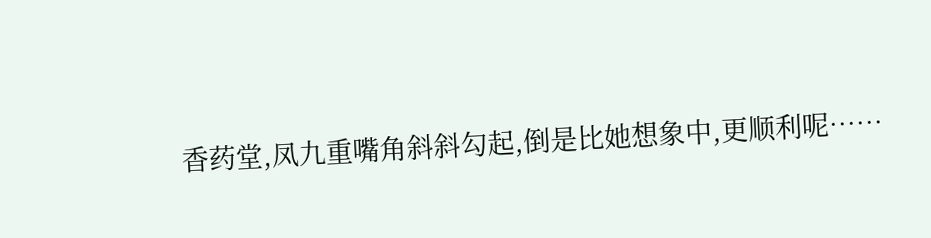香药堂,凤九重嘴角斜斜勾起,倒是比她想象中,更顺利呢……